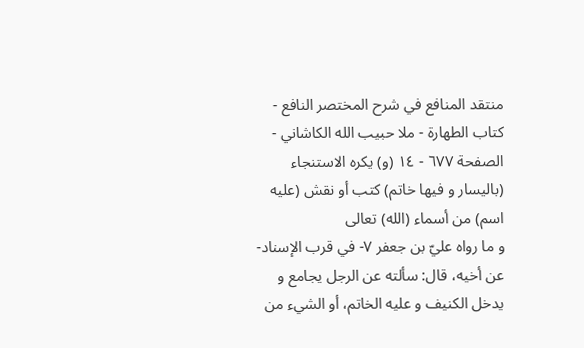منتقد المنافع في شرح المختصر النافع - كتاب الطهارة - ملا حبيب الله الكاشاني - الصفحة ٦٧٧ - ١٤ (و) يكره الاستنجاء (باليسار و فيها خاتم) كتب أو نقش (عليه اسم) من أسماء (الله) تعالى
و ما رواه عليّ بن جعفر ٧- في قرب الإسناد- عن أخيه، قال: سألته عن الرجل يجامع و يدخل الكنيف و عليه الخاتم، أو الشيء من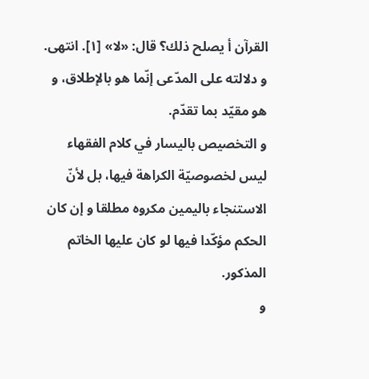القرآن أ يصلح ذلك؟ قال: «لا» [١]. انتهى.
و دلالته على المدّعى إنّما هو بالإطلاق، و هو مقيّد بما تقدّم.
و التخصيص باليسار في كلام الفقهاء ليس لخصوصيّة الكراهة فيها، بل لأنّ الاستنجاء باليمين مكروه مطلقا و إن كان الحكم مؤكّدا فيها لو كان عليها الخاتم المذكور.
و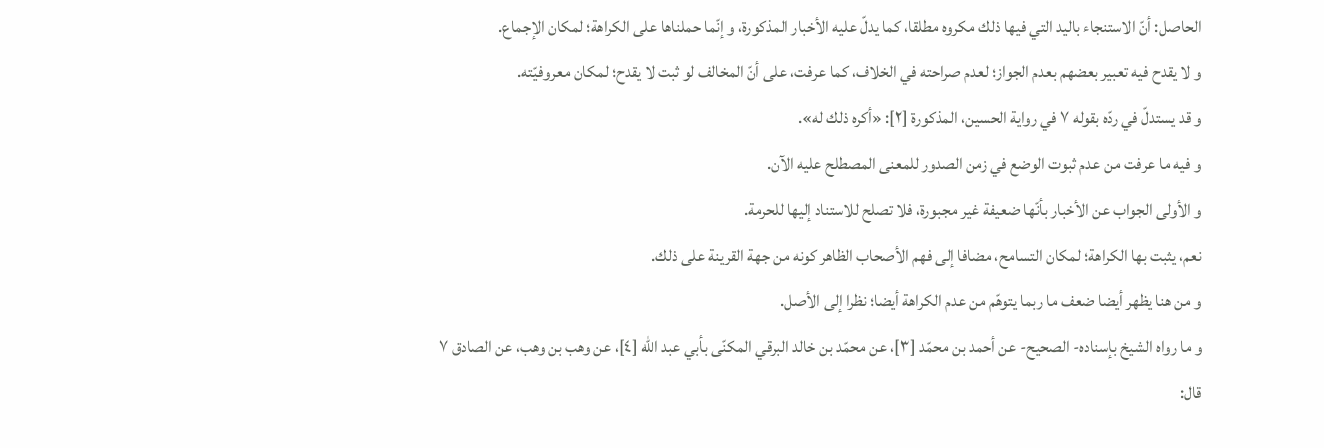الحاصل: أنّ الاستنجاء باليد التي فيها ذلك مكروه مطلقا، كما يدلّ عليه الأخبار المذكورة، و إنّما حملناها على الكراهة؛ لمكان الإجماع.
و لا يقدح فيه تعبير بعضهم بعدم الجواز؛ لعدم صراحته في الخلاف، كما عرفت، على أنّ المخالف لو ثبت لا يقدح؛ لمكان معروفيّته.
و قد يستدلّ في ردّه بقوله ٧ في رواية الحسين، المذكورة [٢]: «أكره ذلك له».
و فيه ما عرفت من عدم ثبوت الوضع في زمن الصدور للمعنى المصطلح عليه الآن.
و الأولى الجواب عن الأخبار بأنّها ضعيفة غير مجبورة، فلا تصلح للاستناد إليها للحرمة.
نعم، يثبت بها الكراهة؛ لمكان التسامح، مضافا إلى فهم الأصحاب الظاهر كونه من جهة القرينة على ذلك.
و من هنا يظهر أيضا ضعف ما ربما يتوهّم من عدم الكراهة أيضا؛ نظرا إلى الأصل.
و ما رواه الشيخ بإسناده- الصحيح- عن أحمد بن محمّد [٣]، عن محمّد بن خالد البرقي المكنّى بأبي عبد الله [٤]، عن وهب بن وهب، عن الصادق ٧ قال: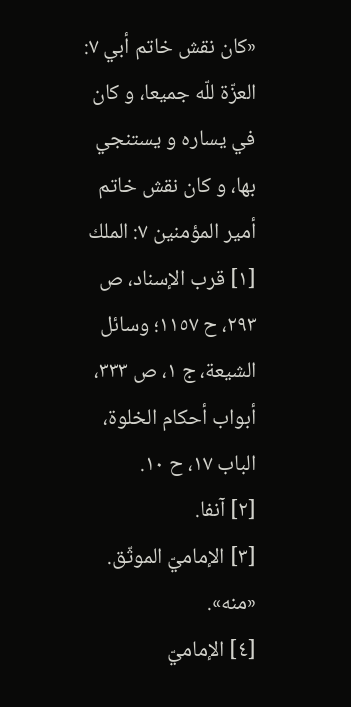«كان نقش خاتم أبي ٧:
العزّة للّه جميعا، و كان في يساره و يستنجي بها، و كان نقش خاتم أمير المؤمنين ٧: الملك
[١] قرب الإسناد، ص ٢٩٣، ح ١١٥٧؛ وسائل الشيعة، ج ١، ص ٣٣٣، أبواب أحكام الخلوة، الباب ١٧، ح ١٠.
[٢] آنفا.
[٣] الإماميّ الموثّق. «منه».
[٤] الإماميّ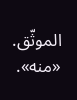الموثّق. «منه».